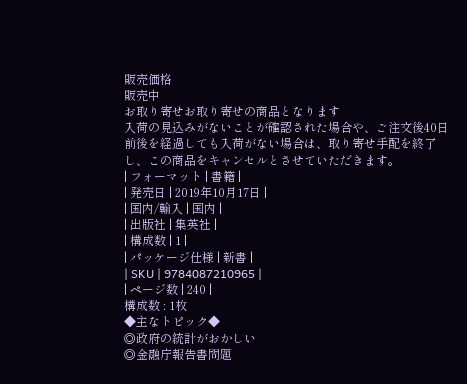販売価格
販売中
お取り寄せお取り寄せの商品となります
入荷の見込みがないことが確認された場合や、ご注文後40日前後を経過しても入荷がない場合は、取り寄せ手配を終了し、この商品をキャンセルとさせていただきます。
| フォーマット | 書籍 |
| 発売日 | 2019年10月17日 |
| 国内/輸入 | 国内 |
| 出版社 | 集英社 |
| 構成数 | 1 |
| パッケージ仕様 | 新書 |
| SKU | 9784087210965 |
| ページ数 | 240 |
構成数 : 1枚
◆主なトピック◆
◎政府の統計がおかしい
◎金融庁報告書問題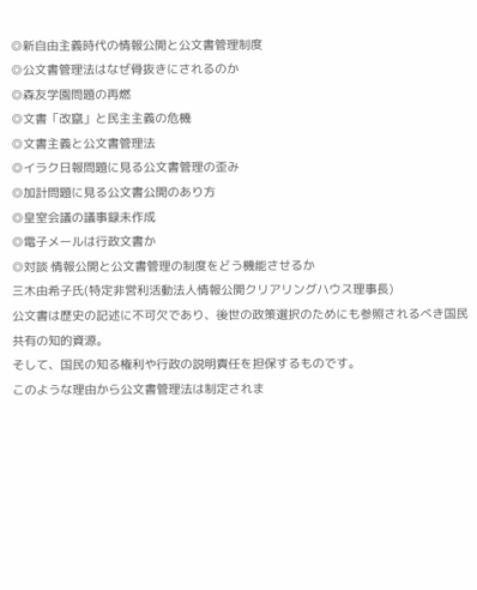◎新自由主義時代の情報公開と公文書管理制度
◎公文書管理法はなぜ骨抜きにされるのか
◎森友学園問題の再燃
◎文書「改竄」と民主主義の危機
◎文書主義と公文書管理法
◎イラク日報問題に見る公文書管理の歪み
◎加計問題に見る公文書公開のあり方
◎皇室会議の議事録未作成
◎電子メールは行政文書か
◎対談 情報公開と公文書管理の制度をどう機能させるか
三木由希子氏(特定非営利活動法人情報公開クリアリングハウス理事長)
公文書は歴史の記述に不可欠であり、後世の政策選択のためにも参照されるべき国民共有の知的資源。
そして、国民の知る権利や行政の説明責任を担保するものです。
このような理由から公文書管理法は制定されま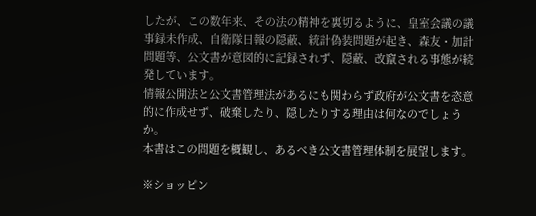したが、この数年来、その法の精神を裏切るように、皇室会議の議事録未作成、自衛隊日報の隠蔽、統計偽装問題が起き、森友・加計問題等、公文書が意図的に記録されず、隠蔽、改竄される事態が続発しています。
情報公開法と公文書管理法があるにも関わらず政府が公文書を恣意的に作成せず、破棄したり、隠したりする理由は何なのでしょうか。
本書はこの問題を概観し、あるべき公文書管理体制を展望します。

※ショッピン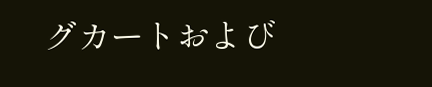グカートおよび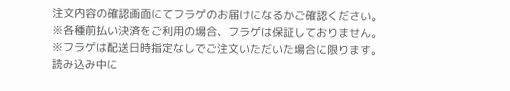注文内容の確認画面にてフラゲのお届けになるかご確認ください。
※各種前払い決済をご利用の場合、フラゲは保証しておりません。
※フラゲは配送日時指定なしでご注文いただいた場合に限ります。
読み込み中に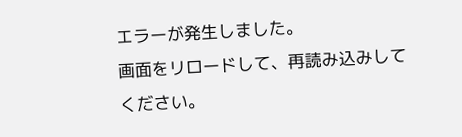エラーが発生しました。
画面をリロードして、再読み込みしてください。